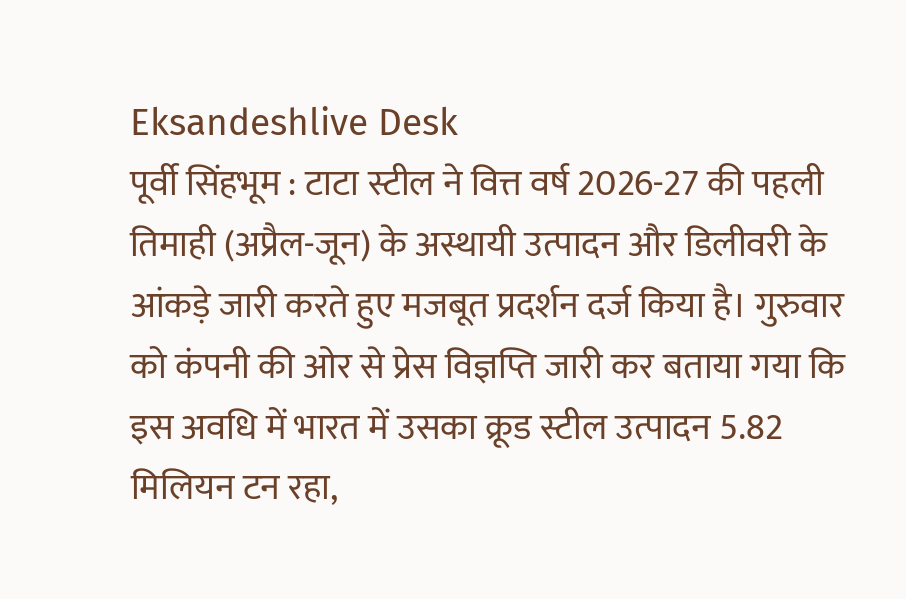Eksandeshlive Desk
पूर्वी सिंहभूम : टाटा स्टील ने वित्त वर्ष 2026-27 की पहली तिमाही (अप्रैल-जून) के अस्थायी उत्पादन और डिलीवरी के आंकड़े जारी करते हुए मजबूत प्रदर्शन दर्ज किया है। गुरुवार को कंपनी की ओर से प्रेस विज्ञप्ति जारी कर बताया गया कि इस अवधि में भारत में उसका क्रूड स्टील उत्पादन 5.82 मिलियन टन रहा,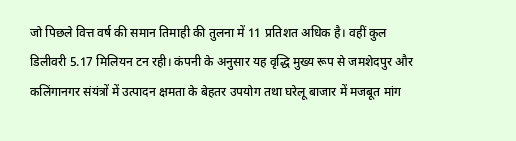जो पिछले वित्त वर्ष की समान तिमाही की तुलना में 11 प्रतिशत अधिक है। वहीं कुल डिलीवरी 5.17 मिलियन टन रही। कंपनी के अनुसार यह वृद्धि मुख्य रूप से जमशेदपुर और कलिंगानगर संयंत्रों में उत्पादन क्षमता के बेहतर उपयोग तथा घरेलू बाजार में मजबूत मांग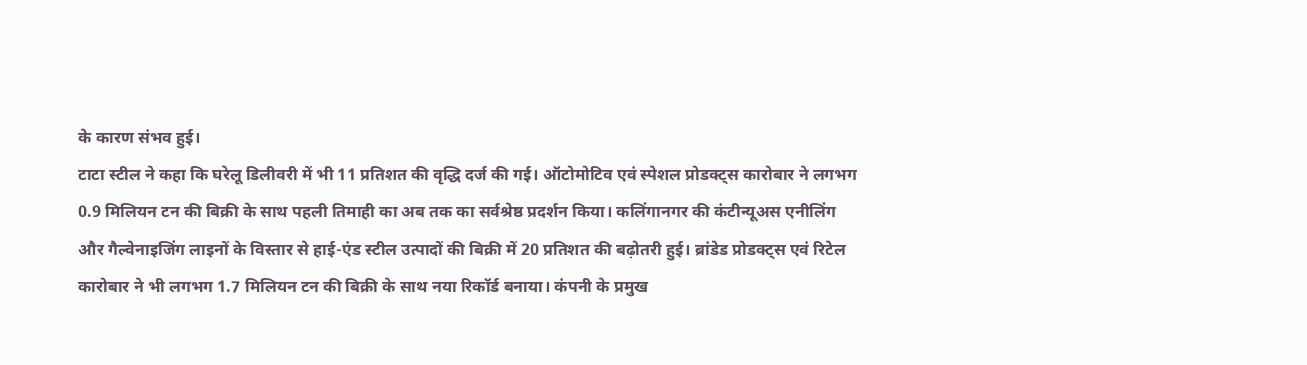के कारण संभव हुई।
टाटा स्टील ने कहा कि घरेलू डिलीवरी में भी 11 प्रतिशत की वृद्धि दर्ज की गई। ऑटोमोटिव एवं स्पेशल प्रोडक्ट्स कारोबार ने लगभग 0.9 मिलियन टन की बिक्री के साथ पहली तिमाही का अब तक का सर्वश्रेष्ठ प्रदर्शन किया। कलिंगानगर की कंटीन्यूअस एनीलिंग और गैल्वेनाइजिंग लाइनों के विस्तार से हाई-एंड स्टील उत्पादों की बिक्री में 20 प्रतिशत की बढ़ोतरी हुई। ब्रांडेड प्रोडक्ट्स एवं रिटेल कारोबार ने भी लगभग 1.7 मिलियन टन की बिक्री के साथ नया रिकॉर्ड बनाया। कंपनी के प्रमुख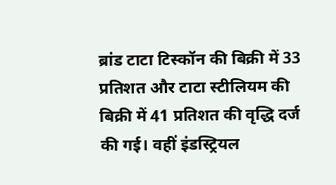ब्रांड टाटा टिस्कॉन की बिक्री में 33 प्रतिशत और टाटा स्टीलियम की बिक्री में 41 प्रतिशत की वृद्धि दर्ज की गई। वहीं इंडस्ट्रियल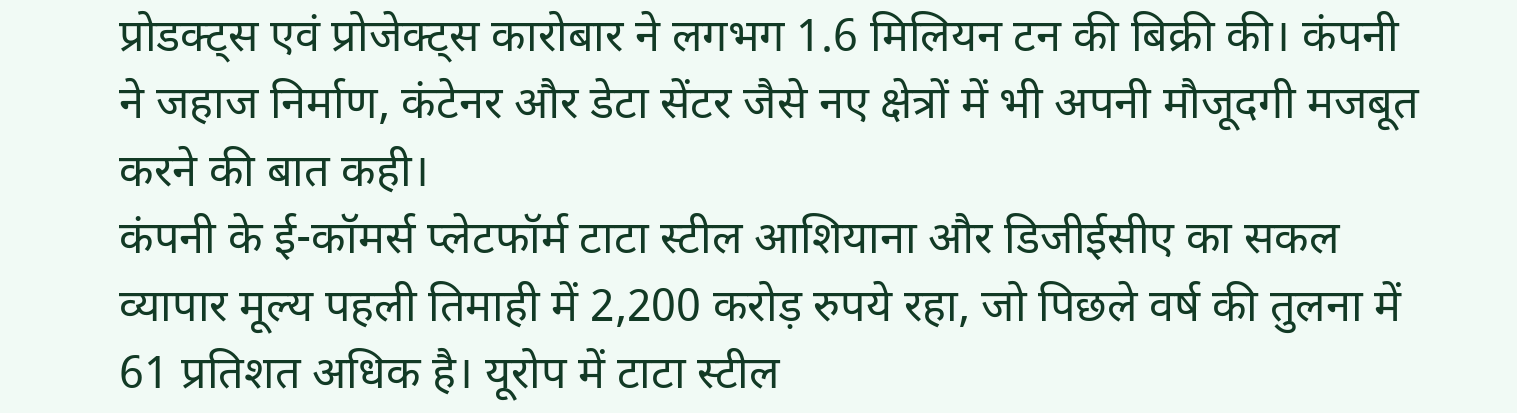प्रोडक्ट्स एवं प्रोजेक्ट्स कारोबार ने लगभग 1.6 मिलियन टन की बिक्री की। कंपनी ने जहाज निर्माण, कंटेनर और डेटा सेंटर जैसे नए क्षेत्रों में भी अपनी मौजूदगी मजबूत करने की बात कही।
कंपनी के ई-कॉमर्स प्लेटफॉर्म टाटा स्टील आशियाना और डिजीईसीए का सकल व्यापार मूल्य पहली तिमाही में 2,200 करोड़ रुपये रहा, जो पिछले वर्ष की तुलना में 61 प्रतिशत अधिक है। यूरोप में टाटा स्टील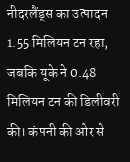नीदरलैंड्स का उत्पादन 1.55 मिलियन टन रहा, जबकि यूके ने 0.48 मिलियन टन की डिलीवरी की। कंपनी की ओर से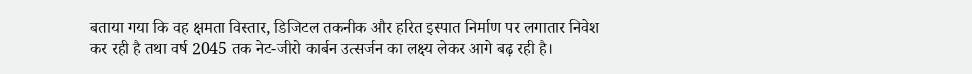बताया गया कि वह क्षमता विस्तार, डिजिटल तकनीक और हरित इस्पात निर्माण पर लगातार निवेश कर रही है तथा वर्ष 2045 तक नेट-जीरो कार्बन उत्सर्जन का लक्ष्य लेकर आगे बढ़ रही है।